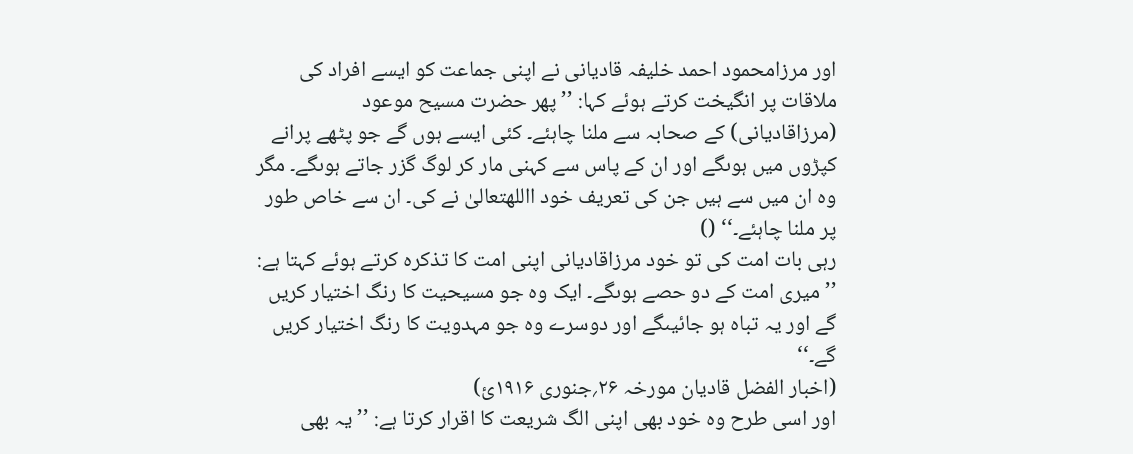اور مرزامحمود احمد خلیفہ قادیانی نے اپنی جماعت کو ایسے افراد کی ملاقات پر انگیخت کرتے ہوئے کہا: ’’پھر حضرت مسیح موعود (مرزاقادیانی) کے صحابہ سے ملنا چاہئے۔ کئی ایسے ہوں گے جو پٹھے پرانے کپڑوں میں ہوںگے اور ان کے پاس سے کہنی مار کر لوگ گزر جاتے ہوںگے۔ مگر وہ ان میں سے ہیں جن کی تعریف خود االلهتعالیٰ نے کی۔ ان سے خاص طور پر ملنا چاہئے۔‘‘ ()
رہی بات امت کی تو خود مرزاقادیانی اپنی امت کا تذکرہ کرتے ہوئے کہتا ہے: ’’میری امت کے دو حصے ہوںگے۔ ایک وہ جو مسیحیت کا رنگ اختیار کریں گے اور یہ تباہ ہو جائیںگے اور دوسرے وہ جو مہدویت کا رنگ اختیار کریں گے۔‘‘
(اخبار الفضل قادیان مورخہ ۲۶؍جنوری ۱۹۱۶ئ)
اور اسی طرح وہ خود بھی اپنی الگ شریعت کا اقرار کرتا ہے: ’’یہ بھی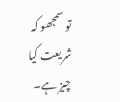تو سمجھو کہ شریعت کیا چیز ہے۔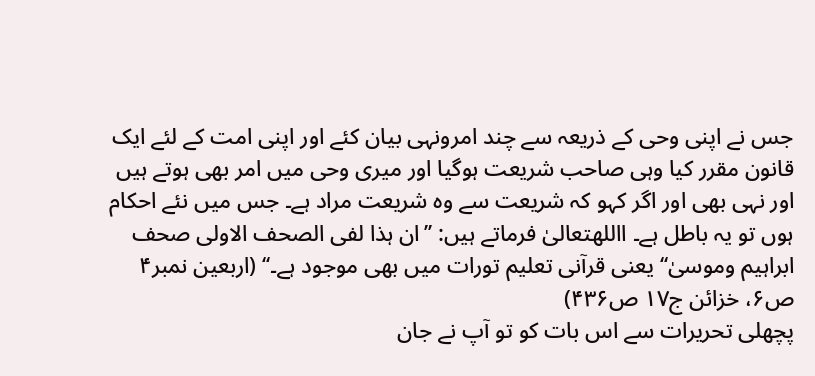جس نے اپنی وحی کے ذریعہ سے چند امرونہی بیان کئے اور اپنی امت کے لئے ایک قانون مقرر کیا وہی صاحب شریعت ہوگیا اور میری وحی میں امر بھی ہوتے ہیں اور نہی بھی اور اگر کہو کہ شریعت سے وہ شریعت مراد ہے۔ جس میں نئے احکام ہوں تو یہ باطل ہے۔ االلهتعالیٰ فرماتے ہیں: ’’ان ہذا لفی الصحف الاولی صحف ابراہیم وموسیٰ‘‘ یعنی قرآنی تعلیم تورات میں بھی موجود ہے۔‘‘ (اربعین نمبر۴ ص۶، خزائن ج۱۷ ص۴۳۶)
پچھلی تحریرات سے اس بات کو تو آپ نے جان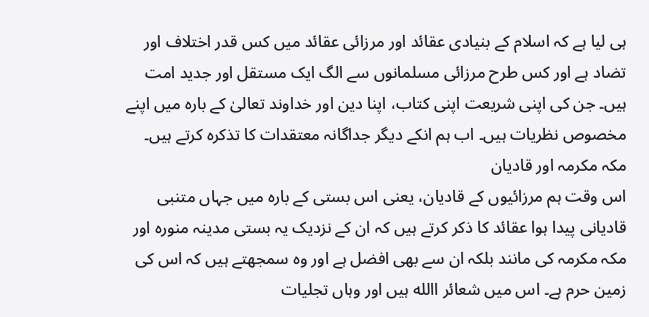ہی لیا ہے کہ اسلام کے بنیادی عقائد اور مرزائی عقائد میں کس قدر اختلاف اور تضاد ہے اور کس طرح مرزائی مسلمانوں سے الگ ایک مستقل اور جدید امت ہیں۔ جن کی اپنی شریعت اپنی کتاب، اپنا دین اور خداوند تعالیٰ کے بارہ میں اپنے مخصوص نظریات ہیں۔ اب ہم انکے دیگر جداگانہ معتقدات کا تذکرہ کرتے ہیں۔
مکہ مکرمہ اور قادیان
اس وقت ہم مرزائیوں کے قادیان، یعنی اس بستی کے بارہ میں جہاں متنبی قادیانی پیدا ہوا عقائد کا ذکر کرتے ہیں کہ ان کے نزدیک یہ بستی مدینہ منورہ اور مکہ مکرمہ کی مانند بلکہ ان سے بھی افضل ہے اور وہ سمجھتے ہیں کہ اس کی زمین حرم ہے۔ اس میں شعائر االله ہیں اور وہاں تجلیات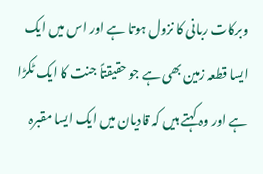وبرکات ربانی کا نزول ہوتا ہے اور اس میں ایک ایسا قطعہ زمین بھی ہے جو حقیقتاً جنت کا ایک ٹکڑا ہے اور وہ کہتے ہیں کہ قادیان میں ایک ایسا مقبرہ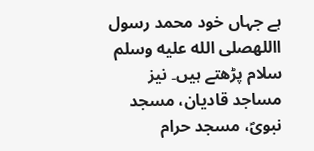ہے جہاں خود محمد رسول االلهصلى الله عليه وسلم سلام پڑھتے ہیں۔ نیز مساجد قادیان، مسجد نبویؐ، مسجد حرام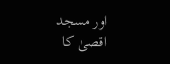اور مسجد اقصیٰ کا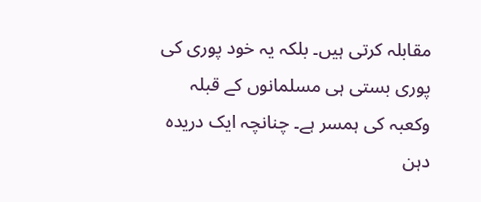مقابلہ کرتی ہیں۔ بلکہ یہ خود پوری کی پوری بستی ہی مسلمانوں کے قبلہ وکعبہ کی ہمسر ہے۔ چنانچہ ایک دریدہ دہن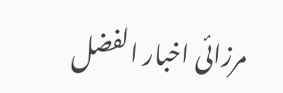مرزائی اخبار الفضل